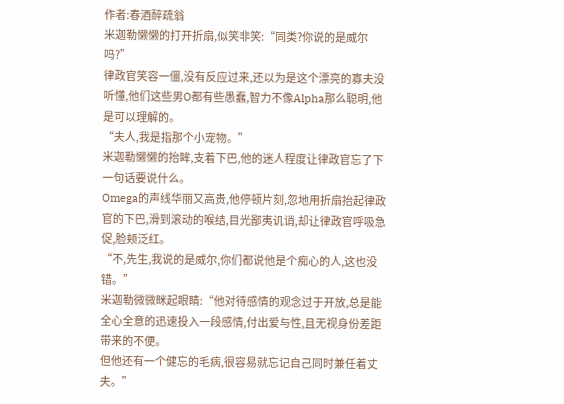作者:春酒醉疏翁
米迦勒懒懒的打开折扇,似笑非笑:“同类?你说的是威尔吗?”
律政官笑容一僵,没有反应过来,还以为是这个漂亮的寡夫没听懂,他们这些男O都有些愚蠢,智力不像Alpha那么聪明,他是可以理解的。
“夫人,我是指那个小宠物。”
米迦勒懒懒的抬眸,支着下巴,他的迷人程度让律政官忘了下一句话要说什么。
Omega的声线华丽又高贵,他停顿片刻,忽地用折扇抬起律政官的下巴,滑到滚动的喉结,目光鄙夷讥诮,却让律政官呼吸急促,脸颊泛红。
“不,先生,我说的是威尔,你们都说他是个痴心的人,这也没错。”
米迦勒微微眯起眼睛:“他对待感情的观念过于开放,总是能全心全意的迅速投入一段感情,付出爱与性,且无视身份差距带来的不便。
但他还有一个健忘的毛病,很容易就忘记自己同时兼任着丈夫。”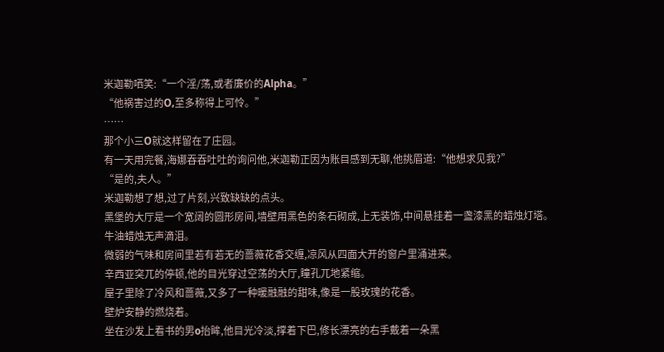米迦勒哂笑:“一个淫/荡,或者廉价的Alpha。”
“他祸害过的O,至多称得上可怜。”
……
那个小三O就这样留在了庄园。
有一天用完餐,海娜吞吞吐吐的询问他,米迦勒正因为账目感到无聊,他挑眉道:“他想求见我?”
“是的,夫人。”
米迦勒想了想,过了片刻,兴致缺缺的点头。
黑堡的大厅是一个宽阔的圆形房间,墙壁用黑色的条石砌成,上无装饰,中间悬挂着一盏漆黑的蜡烛灯塔。
牛油蜡烛无声滴泪。
微弱的气味和房间里若有若无的蔷薇花香交缠,凉风从四面大开的窗户里涌进来。
辛西亚突兀的停顿,他的目光穿过空荡的大厅,瞳孔兀地紧缩。
屋子里除了冷风和蔷薇,又多了一种暖融融的甜味,像是一股玫瑰的花香。
壁炉安静的燃烧着。
坐在沙发上看书的男o抬眸,他目光冷淡,撑着下巴,修长漂亮的右手戴着一朵黑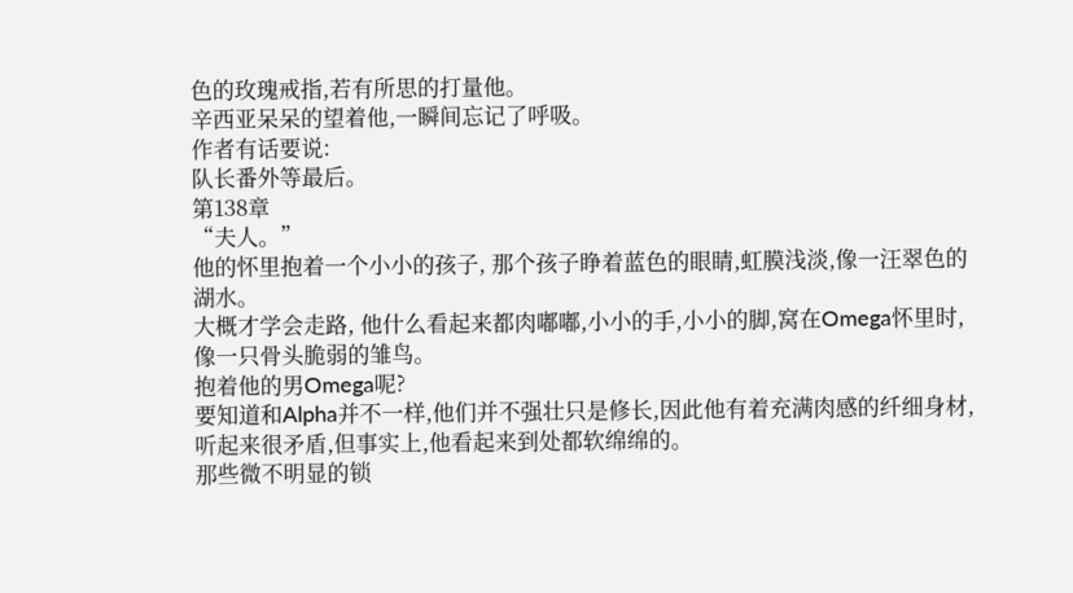色的玫瑰戒指,若有所思的打量他。
辛西亚呆呆的望着他,一瞬间忘记了呼吸。
作者有话要说:
队长番外等最后。
第138章
“夫人。”
他的怀里抱着一个小小的孩子, 那个孩子睁着蓝色的眼睛,虹膜浅淡,像一汪翠色的湖水。
大概才学会走路, 他什么看起来都肉嘟嘟,小小的手,小小的脚,窝在Omega怀里时, 像一只骨头脆弱的雏鸟。
抱着他的男Omega呢?
要知道和Alpha并不一样,他们并不强壮只是修长,因此他有着充满肉感的纤细身材,听起来很矛盾,但事实上,他看起来到处都软绵绵的。
那些微不明显的锁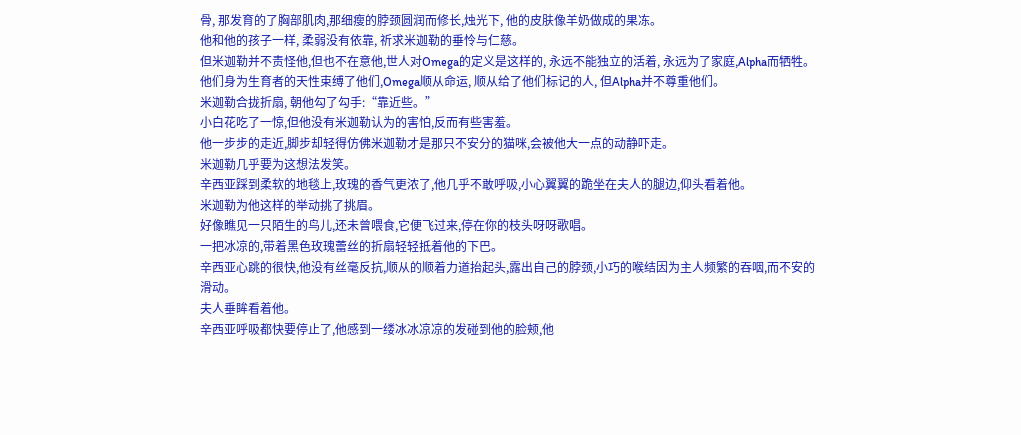骨, 那发育的了胸部肌肉,那细瘦的脖颈圆润而修长,烛光下, 他的皮肤像羊奶做成的果冻。
他和他的孩子一样, 柔弱没有依靠, 祈求米迦勒的垂怜与仁慈。
但米迦勒并不责怪他,但也不在意他,世人对Omega的定义是这样的, 永远不能独立的活着, 永远为了家庭,Alpha而牺牲。
他们身为生育者的天性束缚了他们,Omega顺从命运, 顺从给了他们标记的人, 但Alpha并不尊重他们。
米迦勒合拢折扇, 朝他勾了勾手:“靠近些。”
小白花吃了一惊,但他没有米迦勒认为的害怕,反而有些害羞。
他一步步的走近,脚步却轻得仿佛米迦勒才是那只不安分的猫咪,会被他大一点的动静吓走。
米迦勒几乎要为这想法发笑。
辛西亚踩到柔软的地毯上,玫瑰的香气更浓了,他几乎不敢呼吸,小心翼翼的跪坐在夫人的腿边,仰头看着他。
米迦勒为他这样的举动挑了挑眉。
好像瞧见一只陌生的鸟儿,还未曾喂食,它便飞过来,停在你的枝头呀呀歌唱。
一把冰凉的,带着黑色玫瑰蕾丝的折扇轻轻抵着他的下巴。
辛西亚心跳的很快,他没有丝毫反抗,顺从的顺着力道抬起头,露出自己的脖颈,小巧的喉结因为主人频繁的吞咽,而不安的滑动。
夫人垂眸看着他。
辛西亚呼吸都快要停止了,他感到一缕冰冰凉凉的发碰到他的脸颊,他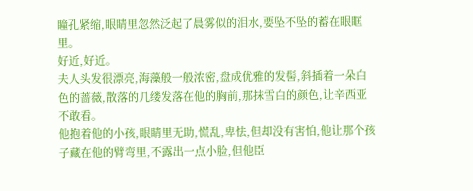瞳孔紧缩,眼睛里忽然泛起了晨雾似的泪水,要坠不坠的蓄在眼眶里。
好近,好近。
夫人头发很漂亮,海藻般一般浓密,盘成优雅的发髻,斜插着一朵白色的蔷薇,散落的几缕发落在他的胸前,那抹雪白的颜色,让辛西亚不敢看。
他抱着他的小孩,眼睛里无助,慌乱,卑怯,但却没有害怕,他让那个孩子藏在他的臂弯里,不露出一点小脸,但他臣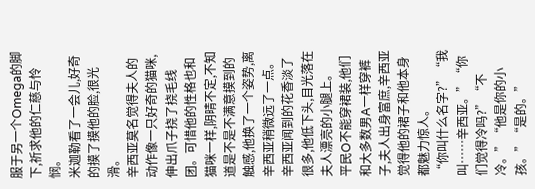服于另一个Omega的脚下,祈求他的仁慈与怜悯。
米迦勒看了一会儿,好奇的摸了摸他的脸,很光滑。
辛西亚莫名觉得夫人的动作像一只好奇的猫咪,伸出爪子挠了挠毛线团。可惜他的性格也和猫咪一样,阴晴不定,不知道是不是不满意摸到的触感,他换了一个姿势,离辛西亚稍微远了一点。
辛西亚闻到的花香淡了很多,他低下头,目光落在夫人漂亮的小腿上。
平民O不能穿裙装,他们和大多数男A一样穿裤子,夫人出身富庶,辛西亚觉得他的裙子和他本身都魅力惊人。
“你叫什么名字?”“我叫……辛西亚。”“你们觉得冷吗?”“不冷。”“他是你的小孩。”“是的。”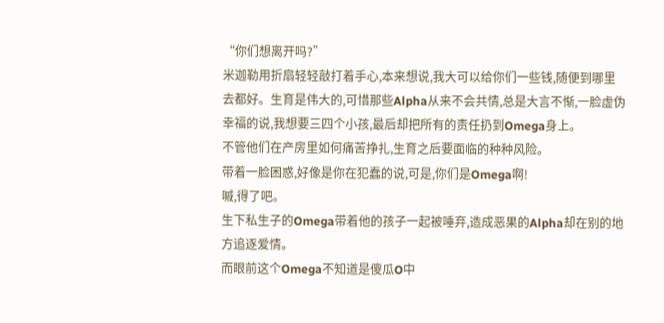“你们想离开吗?”
米迦勒用折扇轻轻敲打着手心,本来想说,我大可以给你们一些钱,随便到哪里去都好。生育是伟大的,可惜那些Alpha从来不会共情,总是大言不惭,一脸虚伪幸福的说,我想要三四个小孩,最后却把所有的责任扔到Omega身上。
不管他们在产房里如何痛苦挣扎,生育之后要面临的种种风险。
带着一脸困惑,好像是你在犯蠢的说,可是,你们是Omega啊!
嘁,得了吧。
生下私生子的Omega带着他的孩子一起被唾弃,造成恶果的Alpha却在别的地方追逐爱情。
而眼前这个Omega不知道是傻瓜O中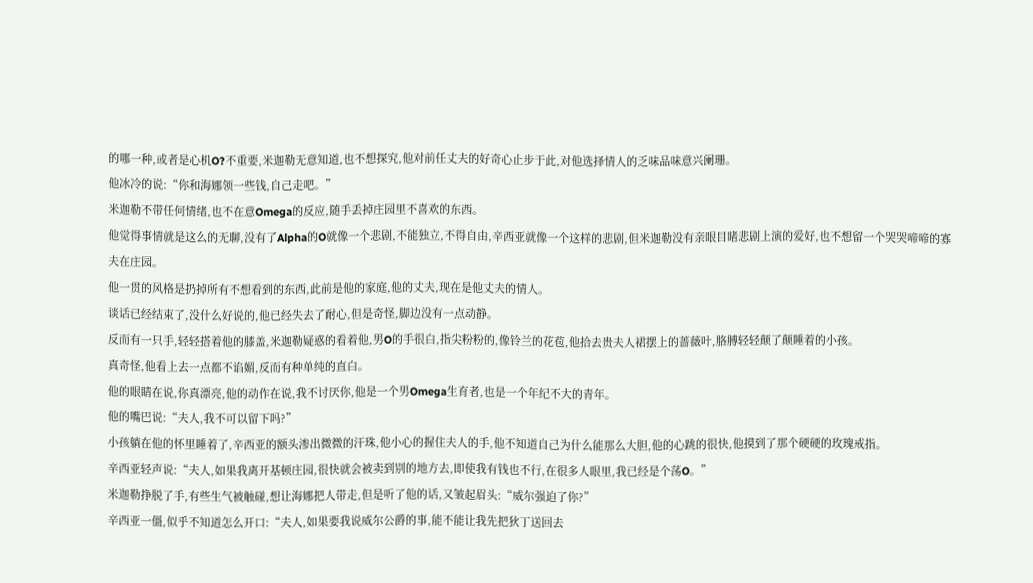的哪一种,或者是心机O?不重要,米迦勒无意知道,也不想探究,他对前任丈夫的好奇心止步于此,对他选择情人的乏味品味意兴阑珊。
他冰冷的说:“你和海娜领一些钱,自己走吧。”
米迦勒不带任何情绪,也不在意Omega的反应,随手丢掉庄园里不喜欢的东西。
他觉得事情就是这么的无聊,没有了Alpha的O就像一个悲剧,不能独立,不得自由,辛西亚就像一个这样的悲剧,但米迦勒没有亲眼目睹悲剧上演的爱好,也不想留一个哭哭啼啼的寡夫在庄园。
他一贯的风格是扔掉所有不想看到的东西,此前是他的家庭,他的丈夫,现在是他丈夫的情人。
谈话已经结束了,没什么好说的,他已经失去了耐心,但是奇怪,脚边没有一点动静。
反而有一只手,轻轻搭着他的膝盖,米迦勒疑惑的看着他,男O的手很白,指尖粉粉的,像铃兰的花苞,他拾去贵夫人裙摆上的蔷薇叶,胳膊轻轻颠了颠睡着的小孩。
真奇怪,他看上去一点都不谄媚,反而有种单纯的直白。
他的眼睛在说,你真漂亮,他的动作在说,我不讨厌你,他是一个男Omega生育者,也是一个年纪不大的青年。
他的嘴巴说:“夫人,我不可以留下吗?”
小孩躺在他的怀里睡着了,辛西亚的额头渗出微微的汗珠,他小心的握住夫人的手,他不知道自己为什么能那么大胆,他的心跳的很快,他摸到了那个硬硬的玫瑰戒指。
辛西亚轻声说:“夫人,如果我离开基顿庄园,很快就会被卖到别的地方去,即使我有钱也不行,在很多人眼里,我已经是个荡O。”
米迦勒挣脱了手,有些生气被触碰,想让海娜把人带走,但是听了他的话,又皱起眉头:“威尔强迫了你?”
辛西亚一僵,似乎不知道怎么开口:“夫人,如果要我说威尔公爵的事,能不能让我先把狄丁送回去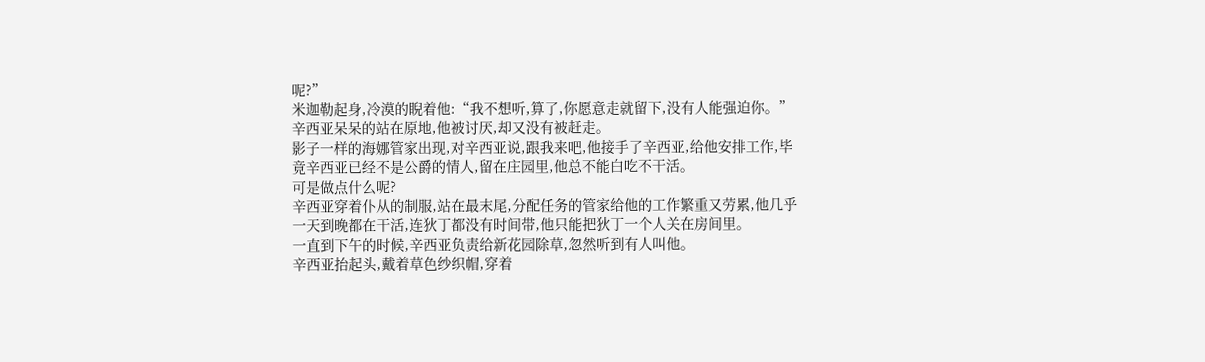呢?”
米迦勒起身,冷漠的睨着他:“我不想听,算了,你愿意走就留下,没有人能强迫你。”
辛西亚呆呆的站在原地,他被讨厌,却又没有被赶走。
影子一样的海娜管家出现,对辛西亚说,跟我来吧,他接手了辛西亚,给他安排工作,毕竟辛西亚已经不是公爵的情人,留在庄园里,他总不能白吃不干活。
可是做点什么呢?
辛西亚穿着仆从的制服,站在最末尾,分配任务的管家给他的工作繁重又劳累,他几乎一天到晚都在干活,连狄丁都没有时间带,他只能把狄丁一个人关在房间里。
一直到下午的时候,辛西亚负责给新花园除草,忽然听到有人叫他。
辛西亚抬起头,戴着草色纱织帽,穿着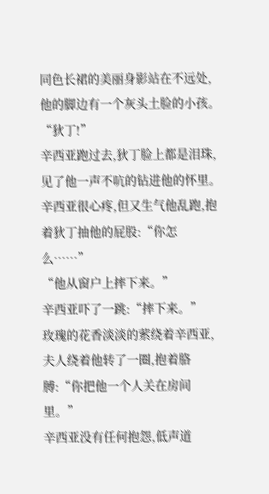同色长裙的美丽身影站在不远处,他的脚边有一个灰头土脸的小孩。
“狄丁!”
辛西亚跑过去,狄丁脸上都是泪珠,见了他一声不吭的钻进他的怀里。
辛西亚很心疼,但又生气他乱跑,抱着狄丁抽他的屁股:“你怎么……”
“他从窗户上摔下来。”
辛西亚吓了一跳:“摔下来。”
玫瑰的花香淡淡的萦绕着辛西亚,夫人绕着他转了一圈,抱着胳膊:“你把他一个人关在房间里。”
辛西亚没有任何抱怨,低声道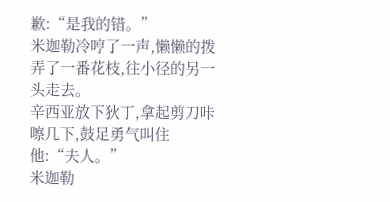歉:“是我的错。”
米迦勒冷哼了一声,懒懒的拨弄了一番花枝,往小径的另一头走去。
辛西亚放下狄丁,拿起剪刀咔嚓几下,鼓足勇气叫住他:“夫人。”
米迦勒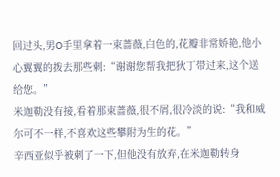回过头,男O手里拿着一束蔷薇,白色的,花瓣非常娇艳,他小心翼翼的拨去那些刺:“谢谢您帮我把狄丁带过来,这个送给您。”
米迦勒没有接,看着那束蔷薇,很不屑,很冷淡的说:“我和威尔可不一样,不喜欢这些攀附为生的花。”
辛西亚似乎被刺了一下,但他没有放弃,在米迦勒转身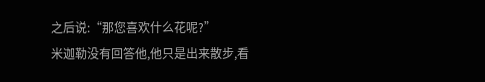之后说:“那您喜欢什么花呢?”
米迦勒没有回答他,他只是出来散步,看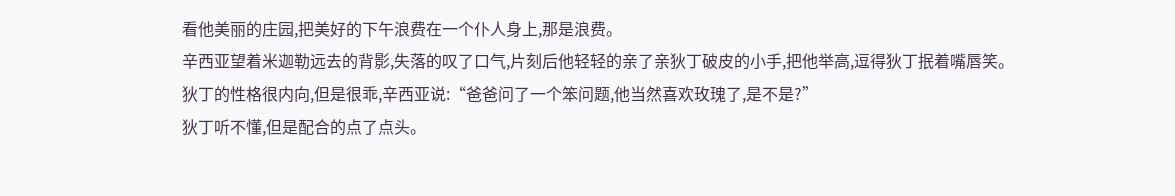看他美丽的庄园,把美好的下午浪费在一个仆人身上,那是浪费。
辛西亚望着米迦勒远去的背影,失落的叹了口气,片刻后他轻轻的亲了亲狄丁破皮的小手,把他举高,逗得狄丁抿着嘴唇笑。
狄丁的性格很内向,但是很乖,辛西亚说:“爸爸问了一个笨问题,他当然喜欢玫瑰了,是不是?”
狄丁听不懂,但是配合的点了点头。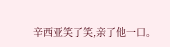辛西亚笑了笑,亲了他一口。